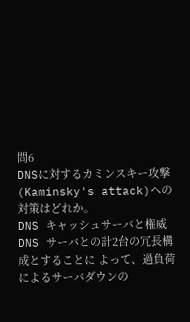問6
DNSに対するカミンスキー攻撃(Kaminsky's attack)への対策はどれか。
DNS キャッシュサーバと権威 DNS サーバとの計2台の冗長構成とすることに よって、過負荷によるサーバダウンの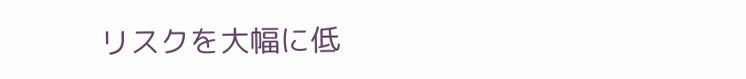リスクを大幅に低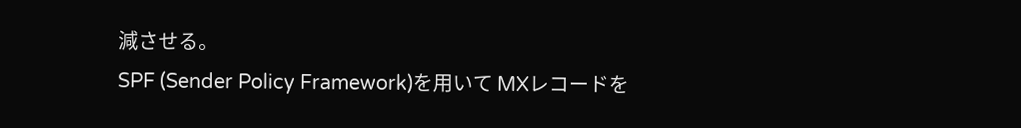減させる。
SPF (Sender Policy Framework)を用いて MXレコードを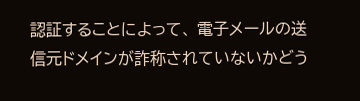認証することによって、 電子メールの送信元ドメインが詐称されていないかどう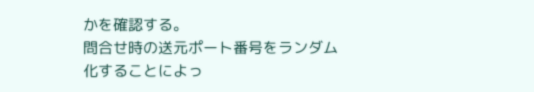かを確認する。
問合せ時の送元ポート番号をランダム化することによっ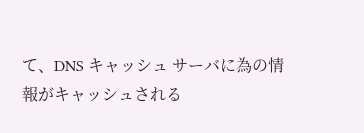て、DNS キャッシュ サーバに為の情報がキャッシュされる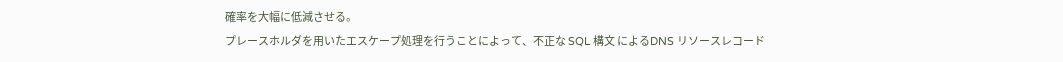確率を大幅に低減させる。
プレースホルダを用いたエスケープ処理を行うことによって、不正な SQL 構文 によるDNS リソースレコード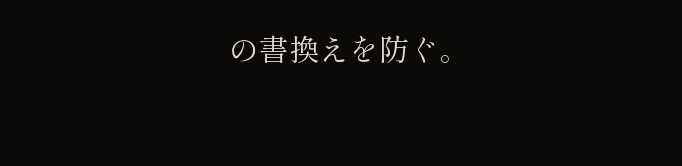の書換えを防ぐ。